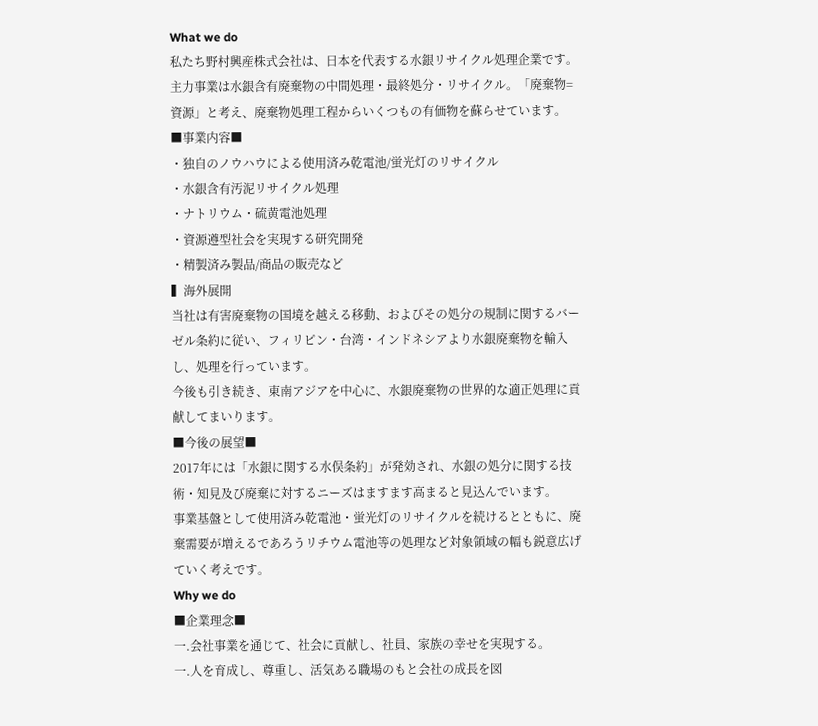What we do
私たち野村興産株式会社は、日本を代表する水銀リサイクル処理企業です。
主力事業は水銀含有廃棄物の中間処理・最終処分・リサイクル。「廃棄物=資源」と考え、廃棄物処理工程からいくつもの有価物を蘇らせています。
■事業内容■
・独自のノウハウによる使用済み乾電池/蛍光灯のリサイクル
・水銀含有汚泥リサイクル処理
・ナトリウム・硫黄電池処理
・資源遵型社会を実現する研究開発
・精製済み製品/商品の販売など
▍海外展開
当社は有害廃棄物の国境を越える移動、およびその処分の規制に関するバーゼル条約に従い、フィリピン・台湾・インドネシアより水銀廃棄物を輸入し、処理を行っています。
今後も引き続き、東南アジアを中心に、水銀廃棄物の世界的な適正処理に貢献してまいります。
■今後の展望■
2017年には「水銀に関する水俣条約」が発効され、水銀の処分に関する技術・知見及び廃棄に対するニーズはますます高まると見込んでいます。
事業基盤として使用済み乾電池・蛍光灯のリサイクルを続けるとともに、廃棄需要が増えるであろうリチウム電池等の処理など対象領域の幅も鋭意広げていく考えです。
Why we do
■企業理念■
一.会社事業を通じて、社会に貢献し、社員、家族の幸せを実現する。
一.人を育成し、尊重し、活気ある職場のもと会社の成長を図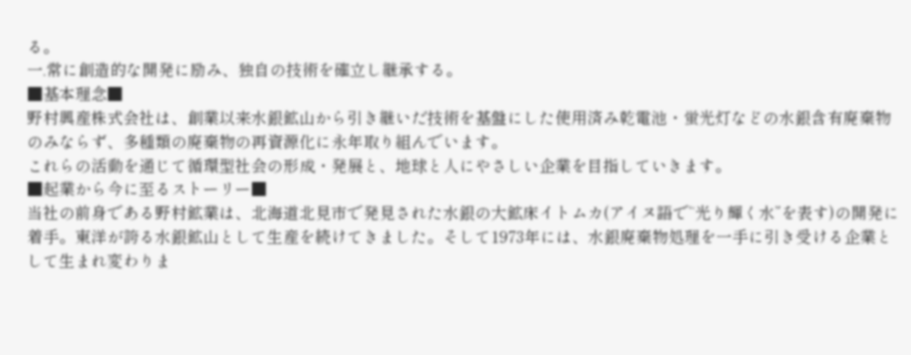る。
一.常に創造的な開発に励み、独自の技術を確立し継承する。
■基本理念■
野村興産株式会社は、創業以来水銀鉱山から引き継いだ技術を基盤にした使用済み乾電池・蛍光灯などの水銀含有廃棄物のみならず、多種類の廃棄物の再資源化に永年取り組んでいます。
これらの活動を通じて循環型社会の形成・発展と、地球と人にやさしい企業を目指していきます。
■起業から今に至るストーリー■
当社の前身である野村鉱業は、北海道北見市で発見された水銀の大鉱床イトムカ(アイヌ語で“光り輝く水”を表す)の開発に着手。東洋が誇る水銀鉱山として生産を続けてきました。そして1973年には、水銀廃棄物処理を一手に引き受ける企業として生まれ変わりま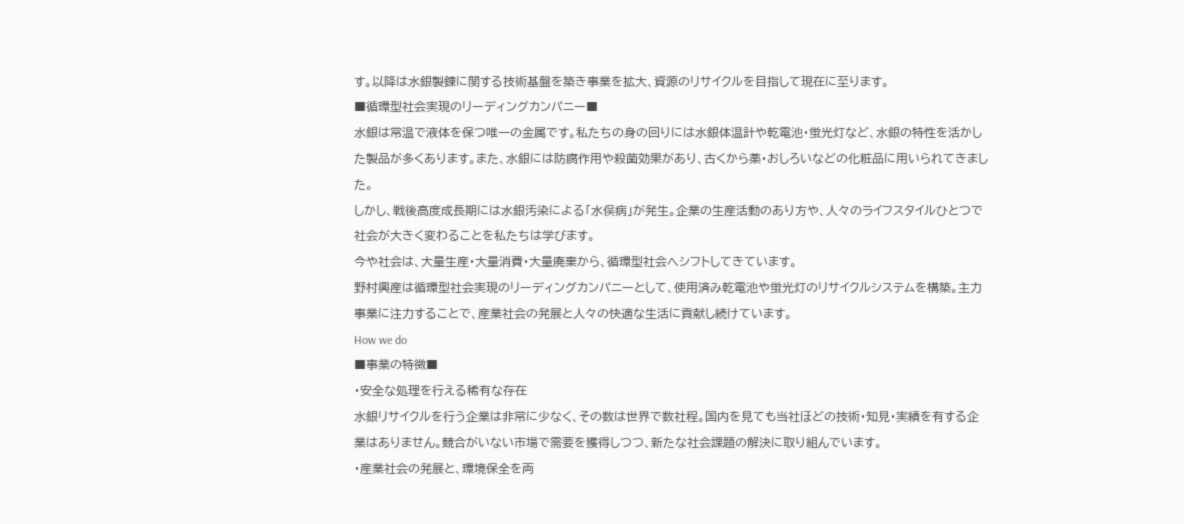す。以降は水銀製錬に関する技術基盤を築き事業を拡大、資源のリサイクルを目指して現在に至ります。
■循環型社会実現のリーディングカンパニー■
水銀は常温で液体を保つ唯一の金属です。私たちの身の回りには水銀体温計や乾電池・蛍光灯など、水銀の特性を活かした製品が多くあります。また、水銀には防腐作用や殺菌効果があり、古くから薬・おしろいなどの化粧品に用いられてきました。
しかし、戦後高度成長期には水銀汚染による「水俣病」が発生。企業の生産活動のあり方や、人々のライフスタイルひとつで社会が大きく変わることを私たちは学びます。
今や社会は、大量生産・大量消費・大量廃棄から、循環型社会へシフトしてきています。
野村興産は循環型社会実現のリーディングカンパニーとして、使用済み乾電池や蛍光灯のリサイクルシステムを構築。主力事業に注力することで、産業社会の発展と人々の快適な生活に貢献し続けています。
How we do
■事業の特徴■
・安全な処理を行える稀有な存在
水銀リサイクルを行う企業は非常に少なく、その数は世界で数社程。国内を見ても当社ほどの技術・知見・実績を有する企業はありません。競合がいない市場で需要を獲得しつつ、新たな社会課題の解決に取り組んでいます。
・産業社会の発展と、環境保全を両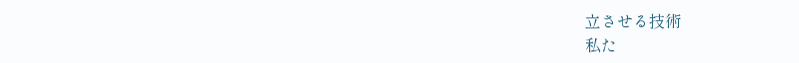立させる技術
私た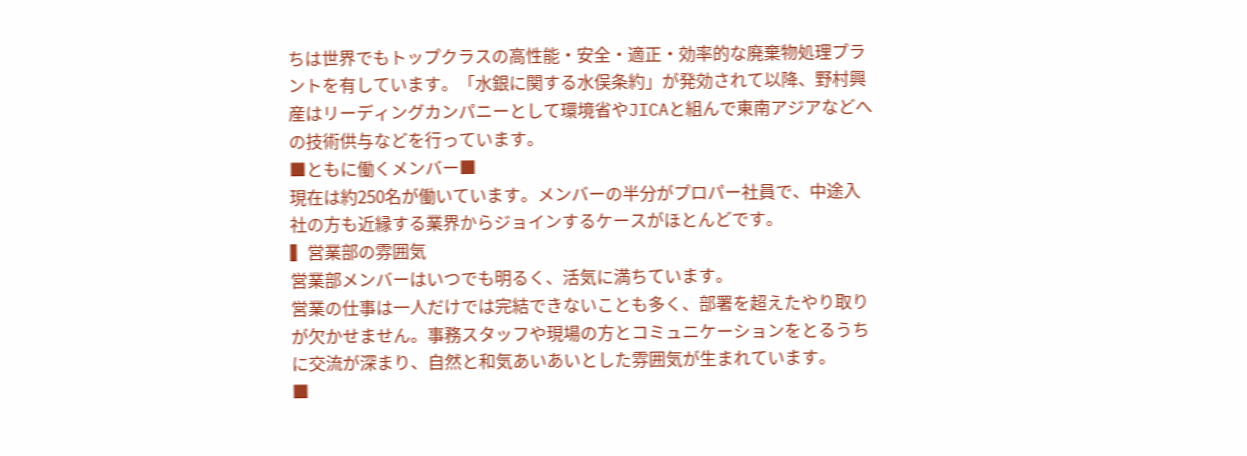ちは世界でもトップクラスの高性能・安全・適正・効率的な廃棄物処理プラントを有しています。「水銀に関する水俣条約」が発効されて以降、野村興産はリーディングカンパニーとして環境省やJICAと組んで東南アジアなどへの技術供与などを行っています。
■ともに働くメンバー■
現在は約250名が働いています。メンバーの半分がプロパー社員で、中途入社の方も近縁する業界からジョインするケースがほとんどです。
▍営業部の雰囲気
営業部メンバーはいつでも明るく、活気に満ちています。
営業の仕事は一人だけでは完結できないことも多く、部署を超えたやり取りが欠かせません。事務スタッフや現場の方とコミュニケーションをとるうちに交流が深まり、自然と和気あいあいとした雰囲気が生まれています。
■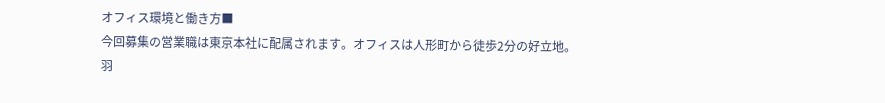オフィス環境と働き方■
今回募集の営業職は東京本社に配属されます。オフィスは人形町から徒歩2分の好立地。
羽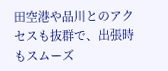田空港や品川とのアクセスも抜群で、出張時もスムーズ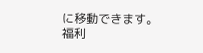に移動できます。
福利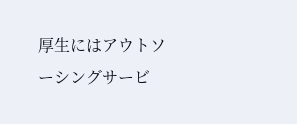厚生にはアウトソーシングサービ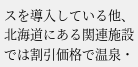スを導入している他、北海道にある関連施設では割引価格で温泉・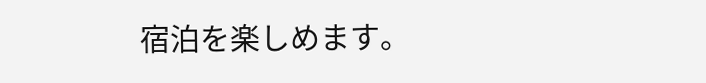宿泊を楽しめます。